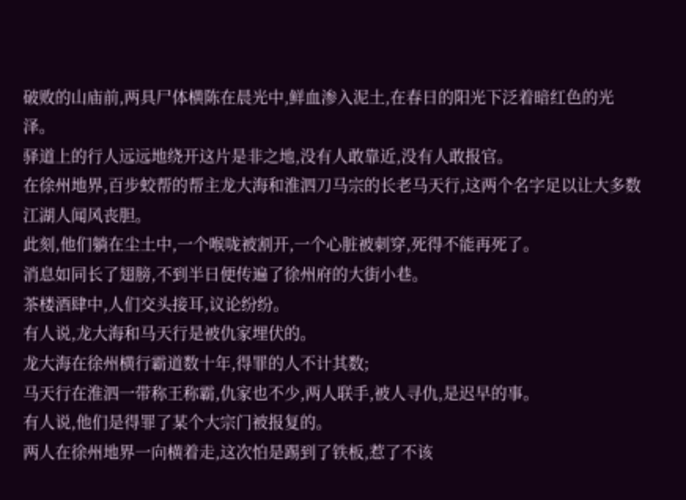破败的山庙前,两具尸体横陈在晨光中,鲜血渗入泥土,在春日的阳光下泛着暗红色的光泽。
驿道上的行人远远地绕开这片是非之地,没有人敢靠近,没有人敢报官。
在徐州地界,百步蛟帮的帮主龙大海和淮泗刀马宗的长老马天行,这两个名字足以让大多数江湖人闻风丧胆。
此刻,他们躺在尘土中,一个喉咙被割开,一个心脏被刺穿,死得不能再死了。
消息如同长了翅膀,不到半日便传遍了徐州府的大街小巷。
茶楼酒肆中,人们交头接耳,议论纷纷。
有人说,龙大海和马天行是被仇家埋伏的。
龙大海在徐州横行霸道数十年,得罪的人不计其数;
马天行在淮泗一带称王称霸,仇家也不少,两人联手,被人寻仇,是迟早的事。
有人说,他们是得罪了某个大宗门被报复的。
两人在徐州地界一向横着走,这次怕是踢到了铁板,惹了不该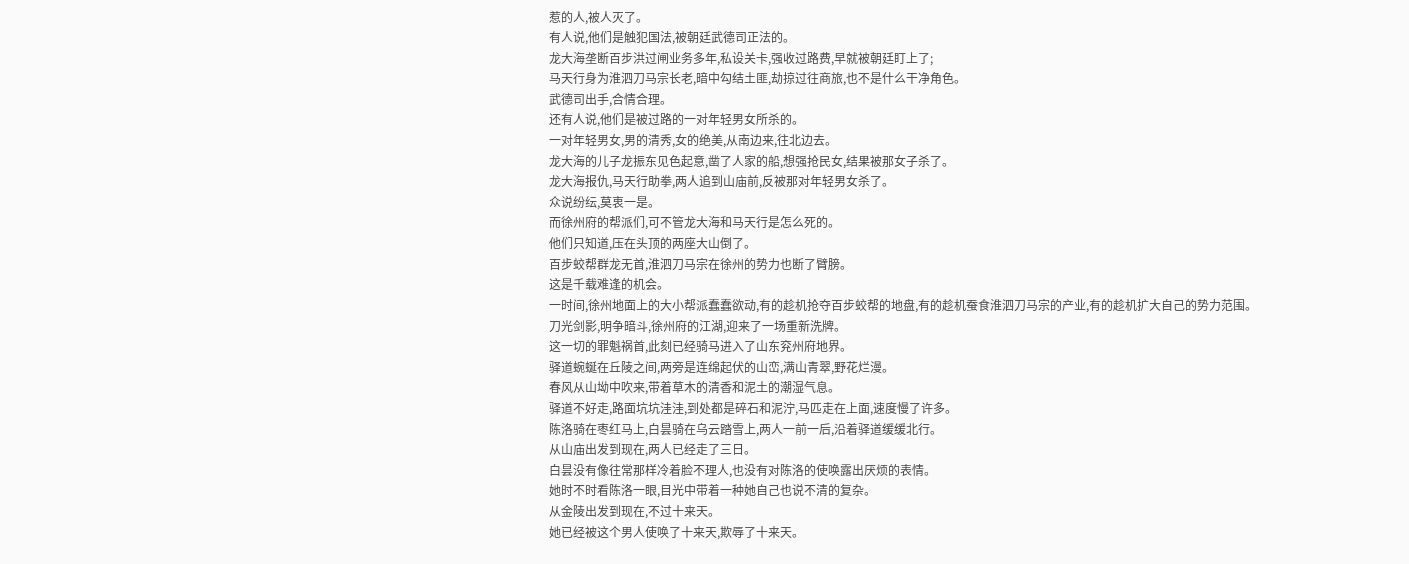惹的人,被人灭了。
有人说,他们是触犯国法,被朝廷武德司正法的。
龙大海垄断百步洪过闸业务多年,私设关卡,强收过路费,早就被朝廷盯上了;
马天行身为淮泗刀马宗长老,暗中勾结土匪,劫掠过往商旅,也不是什么干净角色。
武德司出手,合情合理。
还有人说,他们是被过路的一对年轻男女所杀的。
一对年轻男女,男的清秀,女的绝美,从南边来,往北边去。
龙大海的儿子龙振东见色起意,凿了人家的船,想强抢民女,结果被那女子杀了。
龙大海报仇,马天行助拳,两人追到山庙前,反被那对年轻男女杀了。
众说纷纭,莫衷一是。
而徐州府的帮派们,可不管龙大海和马天行是怎么死的。
他们只知道,压在头顶的两座大山倒了。
百步蛟帮群龙无首,淮泗刀马宗在徐州的势力也断了臂膀。
这是千载难逢的机会。
一时间,徐州地面上的大小帮派蠢蠢欲动,有的趁机抢夺百步蛟帮的地盘,有的趁机蚕食淮泗刀马宗的产业,有的趁机扩大自己的势力范围。
刀光剑影,明争暗斗,徐州府的江湖,迎来了一场重新洗牌。
这一切的罪魁祸首,此刻已经骑马进入了山东兖州府地界。
驿道蜿蜒在丘陵之间,两旁是连绵起伏的山峦,满山青翠,野花烂漫。
春风从山坳中吹来,带着草木的清香和泥土的潮湿气息。
驿道不好走,路面坑坑洼洼,到处都是碎石和泥泞,马匹走在上面,速度慢了许多。
陈洛骑在枣红马上,白昙骑在乌云踏雪上,两人一前一后,沿着驿道缓缓北行。
从山庙出发到现在,两人已经走了三日。
白昙没有像往常那样冷着脸不理人,也没有对陈洛的使唤露出厌烦的表情。
她时不时看陈洛一眼,目光中带着一种她自己也说不清的复杂。
从金陵出发到现在,不过十来天。
她已经被这个男人使唤了十来天,欺辱了十来天。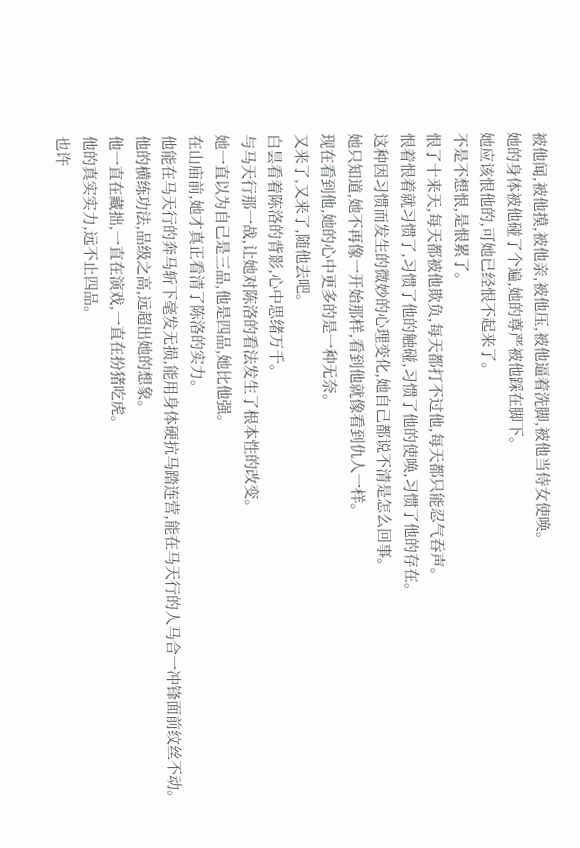被他闻,被他摸,被他亲,被他压,被他逼着洗脚,被他当侍女使唤。
她的身体被他碰了个遍,她的尊严被他踩在脚下。
她应该恨他的,可她已经恨不起来了。
不是不想恨,是恨累了。
恨了十来天,每天都被他欺负,每天都打不过他,每天都只能忍气吞声。
恨着恨着就习惯了,习惯了他的触碰,习惯了他的使唤,习惯了他的存在。
这种因习惯而发生的微妙的心理变化,她自己都说不清是怎么回事。
她只知道,她不再像一开始那样,看到他就像看到仇人一样。
现在看到他,她的心中更多的是一种无奈。
又来了,又来了,随他去吧。
白昙看着陈洛的背影,心中思绪万千。
与马天行那一战,让她对陈洛的看法发生了根本性的改变。
她一直以为自己是三品,他是四品,她比他强。
在山庙前,她才真正看清了陈洛的实力。
他能在马天行的奔马斩下毫发无损,能用身体硬抗马踏连营,能在马天行的人马合一冲锋面前纹丝不动。
他的横练功法,品级之高,远超出她的想象。
他一直在藏拙,一直在演戏,一直在扮猪吃虎。
他的真实实力,远不止四品。
也许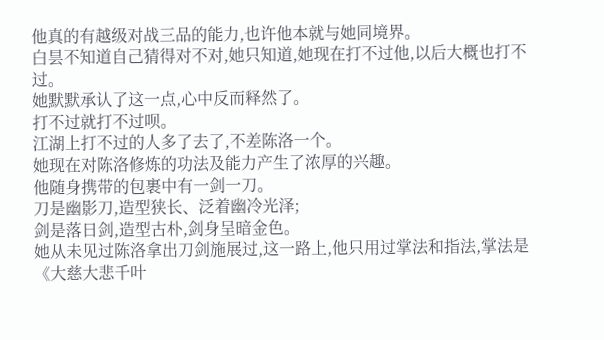他真的有越级对战三品的能力,也许他本就与她同境界。
白昙不知道自己猜得对不对,她只知道,她现在打不过他,以后大概也打不过。
她默默承认了这一点,心中反而释然了。
打不过就打不过呗。
江湖上打不过的人多了去了,不差陈洛一个。
她现在对陈洛修炼的功法及能力产生了浓厚的兴趣。
他随身携带的包裹中有一剑一刀。
刀是幽影刀,造型狭长、泛着幽冷光泽;
剑是落日剑,造型古朴,剑身呈暗金色。
她从未见过陈洛拿出刀剑施展过,这一路上,他只用过掌法和指法,掌法是《大慈大悲千叶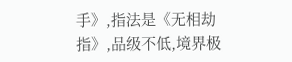手》,指法是《无相劫指》,品级不低,境界极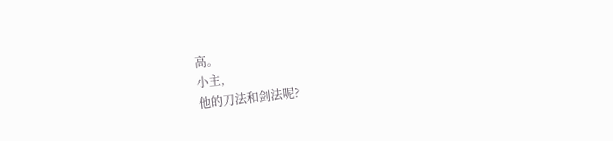高。
小主,
他的刀法和剑法呢?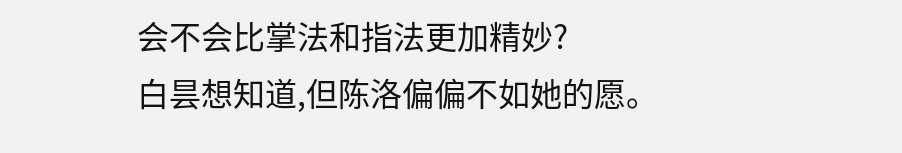会不会比掌法和指法更加精妙?
白昙想知道,但陈洛偏偏不如她的愿。